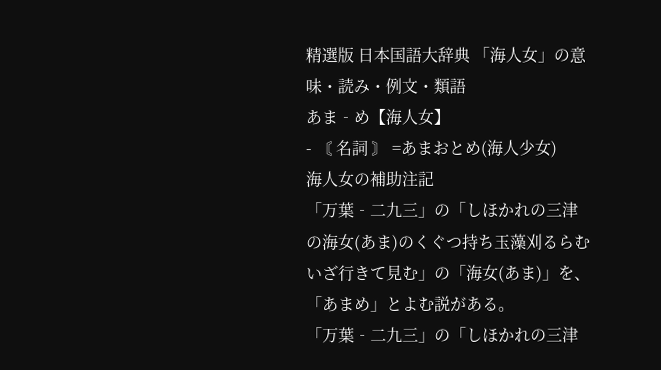精選版 日本国語大辞典 「海人女」の意味・読み・例文・類語
あま‐め【海人女】
- 〘 名詞 〙 =あまおとめ(海人少女)
海人女の補助注記
「万葉‐二九三」の「しほかれの三津の海女(あま)のくぐつ持ち玉藻刈るらむいざ行きて見む」の「海女(あま)」を、「あまめ」とよむ説がある。
「万葉‐二九三」の「しほかれの三津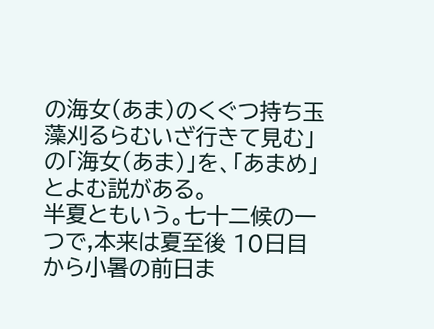の海女(あま)のくぐつ持ち玉藻刈るらむいざ行きて見む」の「海女(あま)」を、「あまめ」とよむ説がある。
半夏ともいう。七十二候の一つで,本来は夏至後 10日目から小暑の前日ま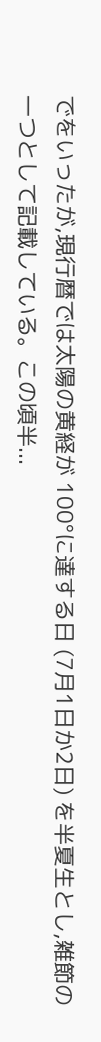でをいったが,現行暦では太陽の黄経が 100°に達する日 (7月1日か2日) を半夏生とし,雑節の一つとして記載している。この頃半...